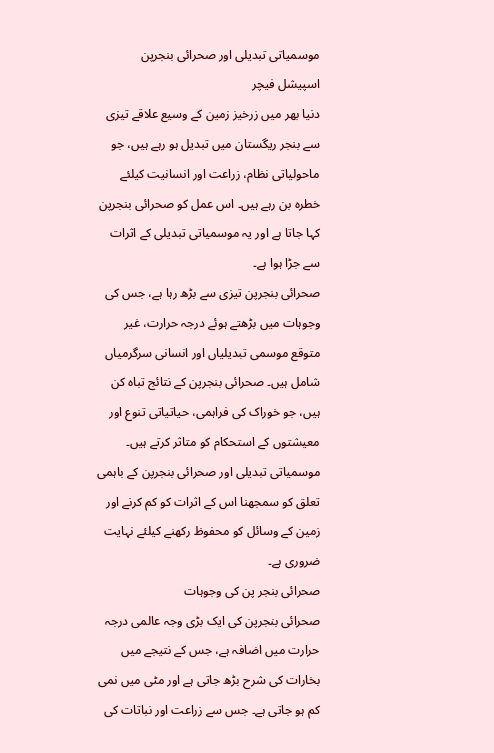موسمیاتی تبدیلی اور صحرائی بنجرپن
اسپیشل فیچر
دنیا بھر میں زرخیز زمین کے وسیع علاقے تیزی سے بنجر ریگستان میں تبدیل ہو رہے ہیں، جو ماحولیاتی نظام، زراعت اور انسانیت کیلئے خطرہ بن رہے ہیں۔ اس عمل کو صحرائی بنجرپن کہا جاتا ہے اور یہ موسمیاتی تبدیلی کے اثرات سے جڑا ہوا ہے۔
صحرائی بنجرپن تیزی سے بڑھ رہا ہے، جس کی وجوہات میں بڑھتے ہوئے درجہ حرارت، غیر متوقع موسمی تبدیلیاں اور انسانی سرگرمیاں شامل ہیں۔ صحرائی بنجرپن کے نتائج تباہ کن ہیں، جو خوراک کی فراہمی، حیاتیاتی تنوع اور معیشتوں کے استحکام کو متاثر کرتے ہیں۔ موسمیاتی تبدیلی اور صحرائی بنجرپن کے باہمی تعلق کو سمجھنا اس کے اثرات کو کم کرنے اور زمین کے وسائل کو محفوظ رکھنے کیلئے نہایت ضروری ہے۔
صحرائی بنجر پن کی وجوہات
صحرائی بنجرپن کی ایک بڑی وجہ عالمی درجہ حرارت میں اضافہ ہے، جس کے نتیجے میں بخارات کی شرح بڑھ جاتی ہے اور مٹی میں نمی کم ہو جاتی ہے۔ جس سے زراعت اور نباتات کی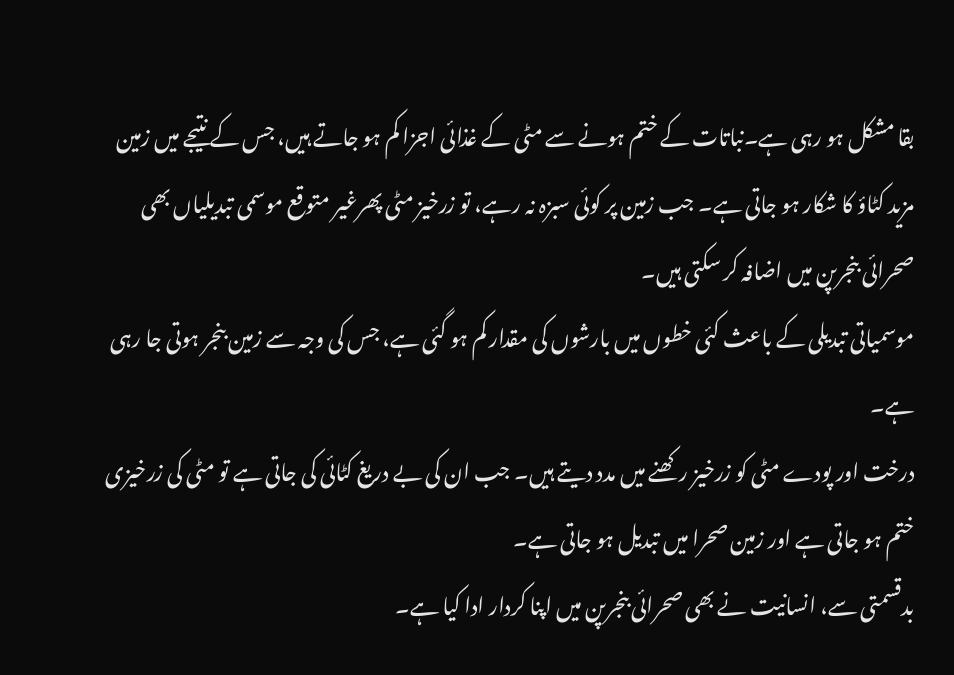بقا مشکل ہو رہی ہے۔نباتات کے ختم ہونے سے مٹی کے غذائی اجزا کم ہو جاتے ہیں، جس کے نتیجے میں زمین مزید کٹاؤ کا شکار ہو جاتی ہے۔ جب زمین پر کوئی سبزہ نہ رہے، تو زرخیز مٹی پھرغیر متوقع موسمی تبدیلیاں بھی صحرائی بنجرپن میں اضافہ کر سکتی ہیں۔
موسمیاتی تبدیلی کے باعث کئی خطوں میں بارشوں کی مقدار کم ہو گئی ہے، جس کی وجہ سے زمین بنجر ہوتی جا رہی ہے۔
درخت اور پودے مٹی کو زرخیز رکھنے میں مدد دیتے ہیں۔ جب ان کی بے دریغ کٹائی کی جاتی ہے تو مٹی کی زرخیزی ختم ہو جاتی ہے اور زمین صحرا میں تبدیل ہو جاتی ہے۔
بدقسمتی سے، انسانیت نے بھی صحرائی بنجرپن میں اپنا کردار ادا کیا ہے۔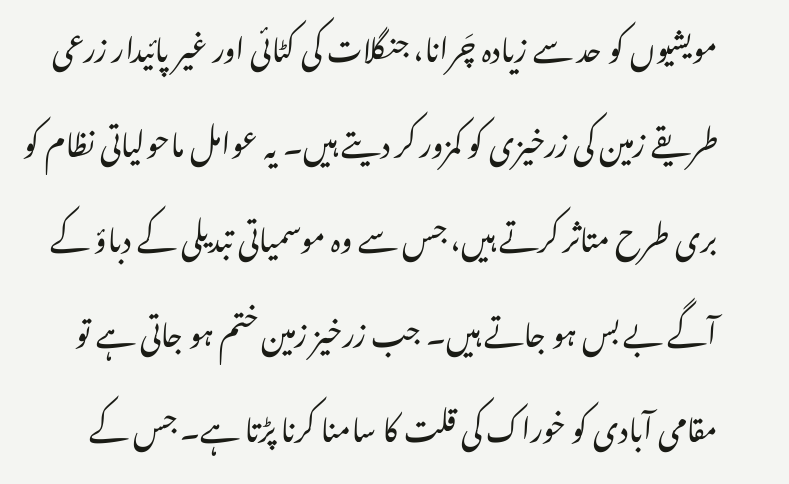مویشیوں کو حد سے زیادہ چَرانا، جنگلات کی کٹائی اور غیر پائیدار زرعی طریقے زمین کی زرخیزی کو کمزور کر دیتے ہیں۔ یہ عوامل ماحولیاتی نظام کو بری طرح متاثر کرتے ہیں، جس سے وہ موسمیاتی تبدیلی کے دباؤ کے آگے بے بس ہو جاتے ہیں۔ جب زرخیز زمین ختم ہو جاتی ہے تو مقامی آبادی کو خوراک کی قلت کا سامنا کرنا پڑتا ہے۔ جس کے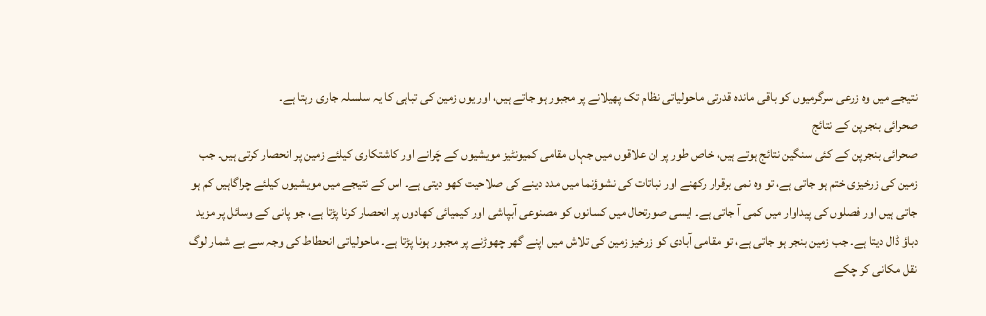نتیجے میں وہ زرعی سرگرمیوں کو باقی ماندہ قدرتی ماحولیاتی نظام تک پھیلانے پر مجبور ہو جاتے ہیں، اور یوں زمین کی تباہی کا یہ سلسلہ جاری رہتا ہے۔
صحرائی بنجرپن کے نتائج
صحرائی بنجرپن کے کئی سنگین نتائج ہوتے ہیں، خاص طور پر ان علاقوں میں جہاں مقامی کمیونٹیز مویشیوں کے چَرانے اور کاشتکاری کیلئے زمین پر انحصار کرتی ہیں۔ جب زمین کی زرخیزی ختم ہو جاتی ہے، تو وہ نمی برقرار رکھنے اور نباتات کی نشوؤنما میں مدد دینے کی صلاحیت کھو دیتی ہے۔ اس کے نتیجے میں مویشیوں کیلئے چراگاہیں کم ہو جاتی ہیں اور فصلوں کی پیداوار میں کمی آ جاتی ہے۔ ایسی صورتحال میں کسانوں کو مصنوعی آبپاشی اور کیمیائی کھادوں پر انحصار کرنا پڑتا ہے، جو پانی کے وسائل پر مزید دباؤ ڈال دیتا ہے۔ جب زمین بنجر ہو جاتی ہے، تو مقامی آبادی کو زرخیز زمین کی تلاش میں اپنے گھر چھوڑنے پر مجبور ہونا پڑتا ہے۔ ماحولیاتی انحطاط کی وجہ سے بے شمار لوگ نقل مکانی کر چکے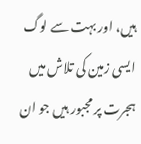ہیں، اور بہت سے لوگ ایسی زمین کی تلاش میں ہجرت پر مجبور ہیں جو ان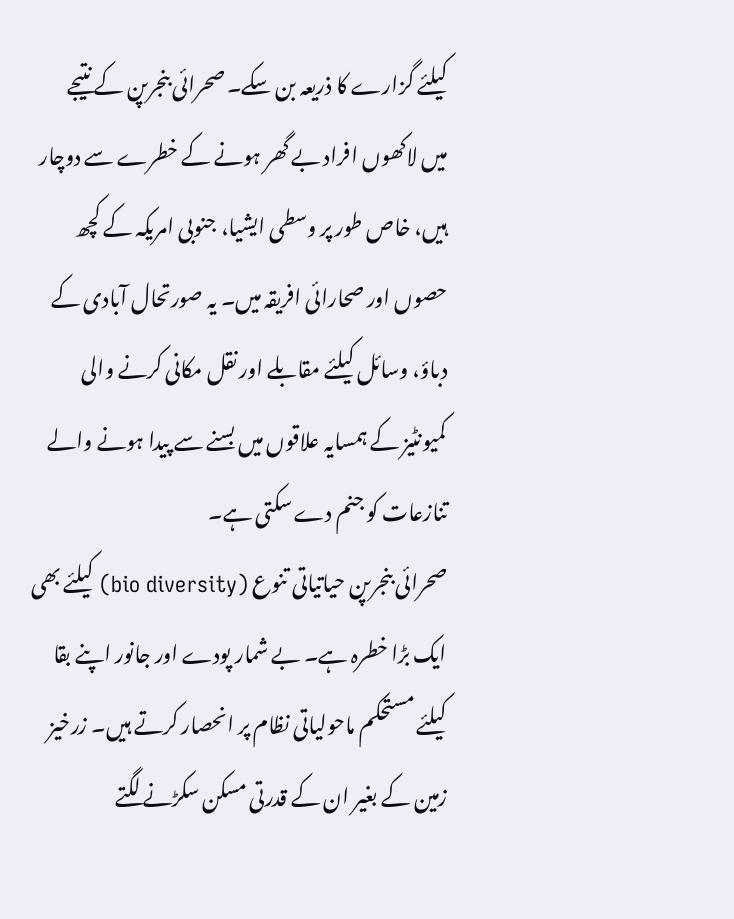کیلئے گزارے کا ذریعہ بن سکے۔ صحرائی بنجرپن کے نتیجے میں لاکھوں افراد بے گھر ہونے کے خطرے سے دوچار ہیں، خاص طور پر وسطی ایشیا، جنوبی امریکہ کے کچھ حصوں اور صحارائی افریقہ میں۔ یہ صورتحال آبادی کے دباؤ، وسائل کیلئے مقابلے اور نقل مکانی کرنے والی کمیونٹیز کے ہمسایہ علاقوں میں بسنے سے پیدا ہونے والے تنازعات کو جنم دے سکتی ہے۔
صحرائی بنجرپن حیاتیاتی تنوع (bio diversity) کیلئے بھی ایک بڑا خطرہ ہے۔ بے شمار پودے اور جانور اپنے بقا کیلئے مستحکم ماحولیاتی نظام پر انحصار کرتے ہیں۔ زرخیز زمین کے بغیر ان کے قدرتی مسکن سکڑنے لگتے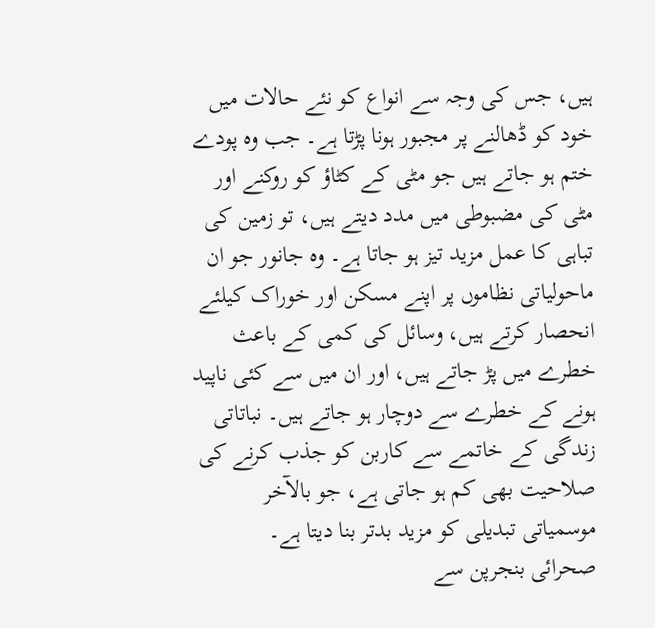ہیں، جس کی وجہ سے انواع کو نئے حالات میں خود کو ڈھالنے پر مجبور ہونا پڑتا ہے۔ جب وہ پودے ختم ہو جاتے ہیں جو مٹی کے کٹاؤ کو روکنے اور مٹی کی مضبوطی میں مدد دیتے ہیں، تو زمین کی تباہی کا عمل مزید تیز ہو جاتا ہے۔ وہ جانور جو ان ماحولیاتی نظاموں پر اپنے مسکن اور خوراک کیلئے انحصار کرتے ہیں، وسائل کی کمی کے باعث خطرے میں پڑ جاتے ہیں، اور ان میں سے کئی ناپید ہونے کے خطرے سے دوچار ہو جاتے ہیں۔ نباتاتی زندگی کے خاتمے سے کاربن کو جذب کرنے کی صلاحیت بھی کم ہو جاتی ہے، جو بالآخر موسمیاتی تبدیلی کو مزید بدتر بنا دیتا ہے۔
صحرائی بنجرپن سے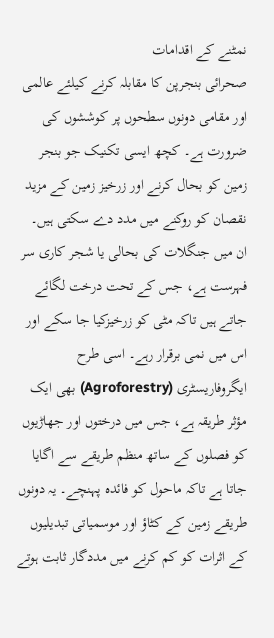نمٹنے کے اقدامات
صحرائی بنجرپن کا مقابلہ کرنے کیلئے عالمی اور مقامی دونوں سطحوں پر کوششوں کی ضرورت ہے۔ کچھ ایسی تکنیک جو بنجر زمین کو بحال کرنے اور زرخیز زمین کے مزید نقصان کو روکنے میں مدد دے سکتی ہیں۔
ان میں جنگلات کی بحالی یا شجر کاری سر فہرست ہے، جس کے تحت درخت لگائے جاتے ہیں تاکہ مٹی کو زرخیزکیا جا سکے اور اس میں نمی برقرار رہے۔ اسی طرح ایگروفاریسٹری (Agroforestry) بھی ایک مؤثر طریقہ ہے، جس میں درختوں اور جھاڑیوں کو فصلوں کے ساتھ منظم طریقے سے اگایا جاتا ہے تاکہ ماحول کو فائدہ پہنچے۔ یہ دونوں طریقے زمین کے کٹاؤ اور موسمیاتی تبدیلیوں کے اثرات کو کم کرنے میں مددگار ثابت ہوتے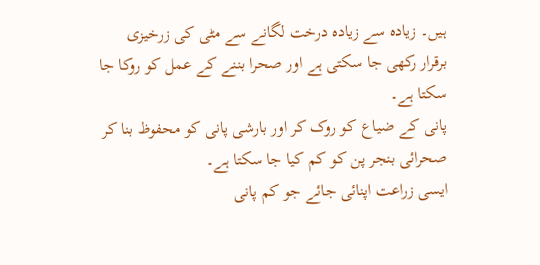ہیں۔ زیادہ سے زیادہ درخت لگانے سے مٹی کی زرخیزی برقرار رکھی جا سکتی ہے اور صحرا بننے کے عمل کو روکا جا سکتا ہے۔
پانی کے ضیاع کو روک کر اور بارشی پانی کو محفوظ بنا کر صحرائی بنجر پن کو کم کیا جا سکتا ہے۔
ایسی زراعت اپنائی جائے جو کم پانی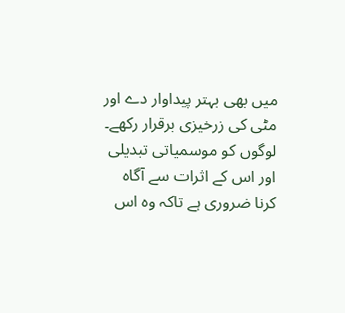میں بھی بہتر پیداوار دے اور مٹی کی زرخیزی برقرار رکھے۔ لوگوں کو موسمیاتی تبدیلی اور اس کے اثرات سے آگاہ کرنا ضروری ہے تاکہ وہ اس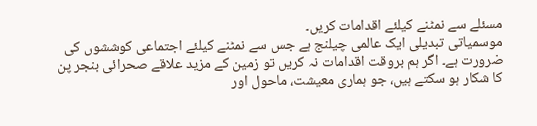مسئلے سے نمٹنے کیلئے اقدامات کریں۔
موسمیاتی تبدیلی ایک عالمی چیلنج ہے جس سے نمٹنے کیلئے اجتماعی کوششوں کی ضرورت ہے۔ اگر ہم بروقت اقدامات نہ کریں تو زمین کے مزید علاقے صحرائی بنجر پن کا شکار ہو سکتے ہیں، جو ہماری معیشت، ماحول اور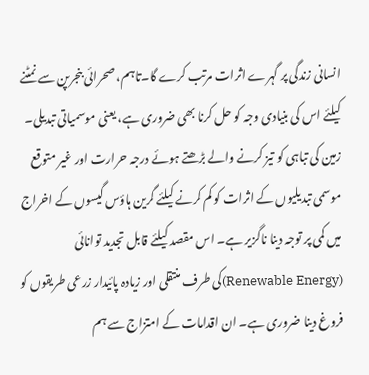انسانی زندگی پر گہرے اثرات مرتب کرے گا۔تاہم، صحرائی بنجرپن سے نمٹنے کیلئے اس کی بنیادی وجہ کو حل کرنا بھی ضروری ہے، یعنی موسمیاتی تبدیلی۔ زمین کی تباہی کو تیز کرنے والے بڑھتے ہوئے درجہ حرارت اور غیر متوقع موسمی تبدیلیوں کے اثرات کو کم کرنے کیلئے گرین ہاؤس گیسوں کے اخراج میں کمی پر توجہ دینا ناگزیر ہے۔ اس مقصد کیلئے قابل تجدید توانائی (Renewable Energy)کی طرف منتقلی اور زیادہ پائیدار زرعی طریقوں کو فروغ دینا ضروری ہے۔ ان اقدامات کے امتزاج سے ہم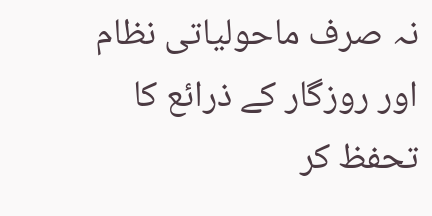نہ صرف ماحولیاتی نظام اور روزگار کے ذرائع کا تحفظ کر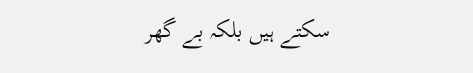سکتے ہیں بلکہ بے گھر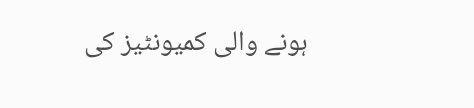ہونے والی کمیونٹیز کی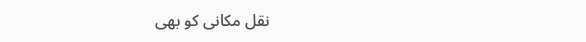نقل مکانی کو بھی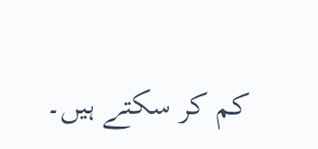کم کر سکتے ہیں۔